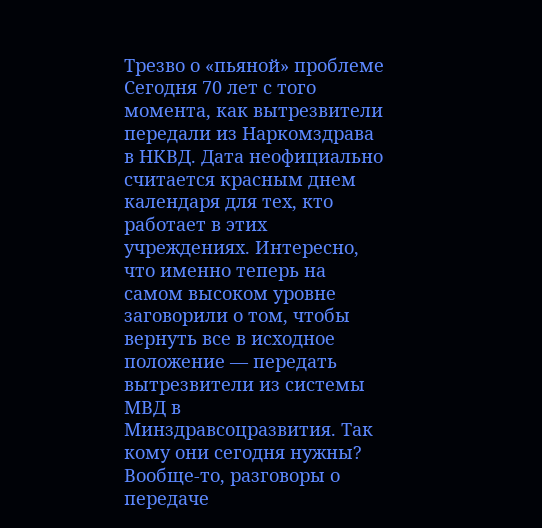Трезво о «пьяной» проблеме
Сегодня 70 лет с того момента, как вытрезвители передали из Наркомздрава в НКВД. Дата неофициально считается красным днем календаря для тех, кто работает в этих учреждениях. Интересно, что именно теперь на самом высоком уровне заговорили о том, чтобы вернуть все в исходное положение — передать вытрезвители из системы МВД в Минздравсоцразвития. Так кому они сегодня нужны? Вообще-то, разговоры о передаче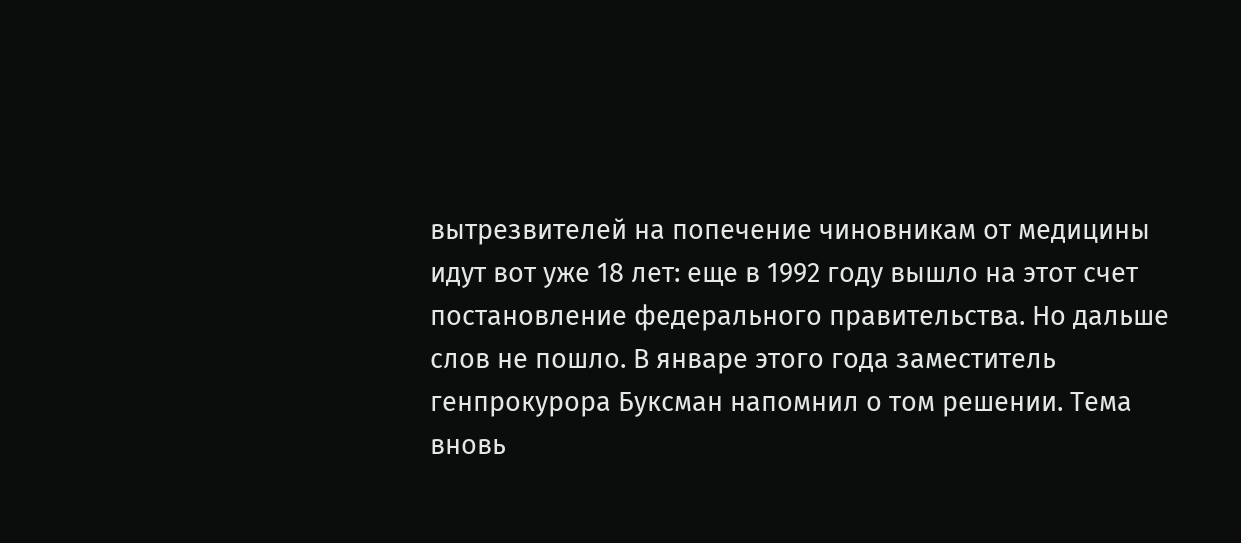вытрезвителей на попечение чиновникам от медицины идут вот уже 18 лет: еще в 1992 году вышло на этот счет постановление федерального правительства. Но дальше слов не пошло. В январе этого года заместитель генпрокурора Буксман напомнил о том решении. Тема вновь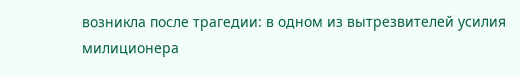возникла после трагедии: в одном из вытрезвителей усилия милиционера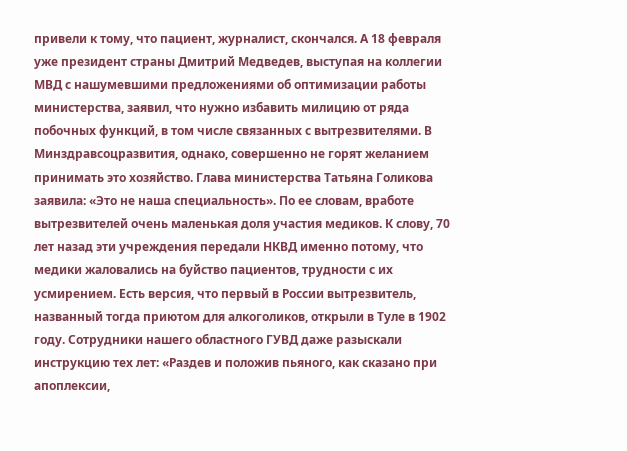привели к тому, что пациент, журналист, скончался. А 18 февраля уже президент страны Дмитрий Медведев, выступая на коллегии МВД с нашумевшими предложениями об оптимизации работы министерства, заявил, что нужно избавить милицию от ряда побочных функций, в том числе связанных с вытрезвителями. В Минздравсоцразвития, однако, совершенно не горят желанием принимать это хозяйство. Глава министерства Татьяна Голикова заявила: «Это не наша специальность». По ее словам, вработе вытрезвителей очень маленькая доля участия медиков. К слову, 70 лет назад эти учреждения передали НКВД именно потому, что медики жаловались на буйство пациентов, трудности с их усмирением. Есть версия, что первый в России вытрезвитель, названный тогда приютом для алкоголиков, открыли в Туле в 1902 году. Сотрудники нашего областного ГУВД даже разыскали инструкцию тех лет: «Раздев и положив пьяного, как сказано при апоплексии,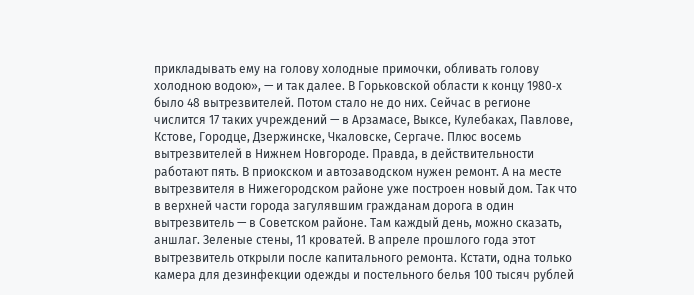прикладывать ему на голову холодные примочки, обливать голову холодною водою», — и так далее. В Горьковской области к концу 1980‑х было 48 вытрезвителей. Потом стало не до них. Сейчас в регионе числится 17 таких учреждений — в Арзамасе, Выксе, Кулебаках, Павлове, Кстове, Городце, Дзержинске, Чкаловске, Сергаче. Плюс восемь вытрезвителей в Нижнем Новгороде. Правда, в действительности работают пять. В приокском и автозаводском нужен ремонт. А на месте вытрезвителя в Нижегородском районе уже построен новый дом. Так что в верхней части города загулявшим гражданам дорога в один вытрезвитель — в Советском районе. Там каждый день, можно сказать, аншлаг. Зеленые стены, 11 кроватей. В апреле прошлого года этот вытрезвитель открыли после капитального ремонта. Кстати, одна только камера для дезинфекции одежды и постельного белья 100 тысяч рублей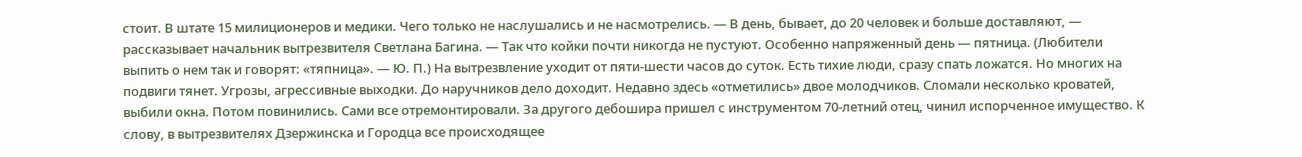стоит. В штате 15 милиционеров и медики. Чего только не наслушались и не насмотрелись. — В день, бывает, до 20 человек и больше доставляют, — рассказывает начальник вытрезвителя Светлана Багина. — Так что койки почти никогда не пустуют. Особенно напряженный день — пятница. (Любители выпить о нем так и говорят: «тяпница». — Ю. П.) На вытрезвление уходит от пяти-шести часов до суток. Есть тихие люди, сразу спать ложатся. Но многих на подвиги тянет. Угрозы, агрессивные выходки. До наручников дело доходит. Недавно здесь «отметились» двое молодчиков. Сломали несколько кроватей, выбили окна. Потом повинились. Сами все отремонтировали. За другого дебошира пришел с инструментом 70-летний отец, чинил испорченное имущество. К слову, в вытрезвителях Дзержинска и Городца все происходящее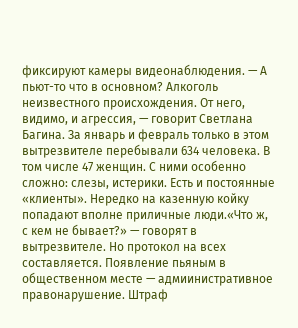фиксируют камеры видеонаблюдения. — А пьют-то что в основном? Алкоголь неизвестного происхождения. От него, видимо, и агрессия, — говорит Светлана Багина. За январь и февраль только в этом вытрезвителе перебывали 634 человека. В том числе 47 женщин. С ними особенно сложно: слезы, истерики. Есть и постоянные «клиенты». Нередко на казенную койку попадают вполне приличные люди.«Что ж, с кем не бывает?» — говорят в вытрезвителе. Но протокол на всех составляется. Появление пьяным в общественном месте — адмиинистративное правонарушение. Штраф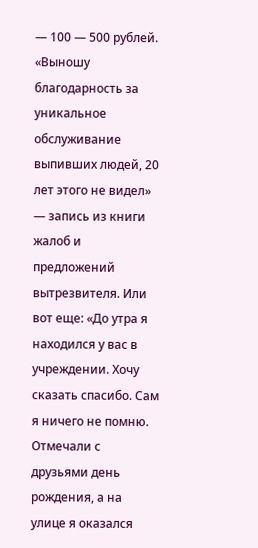— 100 — 500 рублей. «Выношу благодарность за уникальное обслуживание выпивших людей, 20 лет этого не видел» — запись из книги жалоб и предложений вытрезвителя. Или вот еще: «До утра я находился у вас в учреждении. Хочу сказать спасибо. Сам я ничего не помню. Отмечали с друзьями день рождения, а на улице я оказался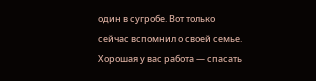один в сугробе. Вот только сейчас вспомнил о своей семье. Хорошая у вас работа — спасать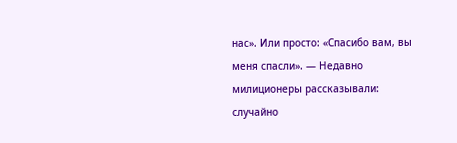нас». Или просто: «Спасибо вам, вы меня спасли». — Недавно милиционеры рассказывали: случайно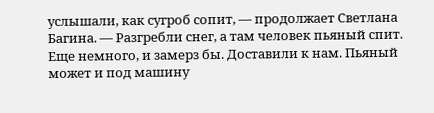услышали, как сугроб сопит, — продолжает Светлана Багина. — Разгребли снег, а там человек пьяный спит. Еще немного, и замерз бы. Доставили к нам. Пьяный может и под машину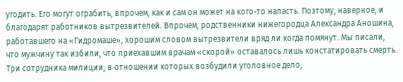угодить. Его могут ограбить, впрочем, как и сам он может на кого-то напасть. Поэтому, наверное, и благодарят работников вытрезвителей. Впрочем, родственники нижегородца Александра Аношина, работавшего на «Гидромаше», хорошим словом вытрезвители вряд ли когда помянут. Мы писали, что мужчину так избили, что приехавшим врачам «скорой» оставалось лишь констатировать смерть. Три сотрудника милиции, в отношении которых возбудили уголовное дело,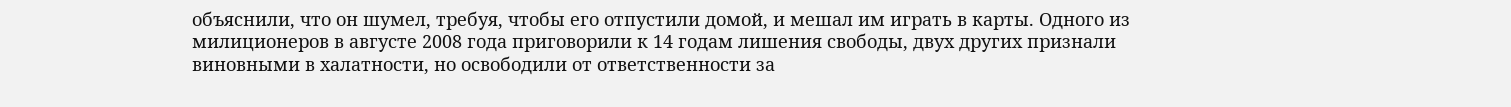объяснили, что он шумел, требуя, чтобы его отпустили домой, и мешал им играть в карты. Одного из милиционеров в августе 2008 года приговорили к 14 годам лишения свободы, двух других признали виновными в халатности, но освободили от ответственности за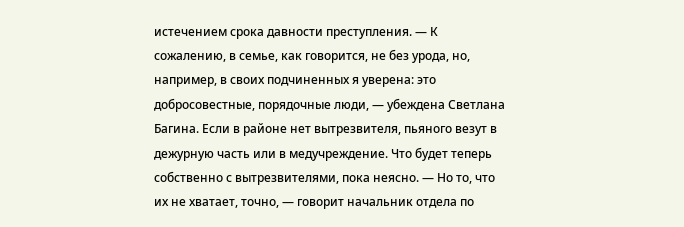истечением срока давности преступления. — К сожалению, в семье, как говорится, не без урода, но, например, в своих подчиненных я уверена: это добросовестные, порядочные люди, — убеждена Светлана Багина. Если в районе нет вытрезвителя, пьяного везут в дежурную часть или в медучреждение. Что будет теперь собственно с вытрезвителями, пока неясно. — Но то, что их не хватает, точно, — говорит начальник отдела по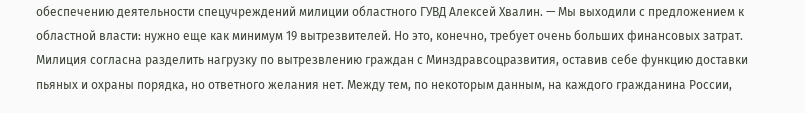обеспечению деятельности спецучреждений милиции областного ГУВД Алексей Хвалин. — Мы выходили с предложением к областной власти: нужно еще как минимум 19 вытрезвителей. Но это, конечно, требует очень больших финансовых затрат. Милиция согласна разделить нагрузку по вытрезвлению граждан с Минздравсоцразвития, оставив себе функцию доставки пьяных и охраны порядка, но ответного желания нет. Между тем, по некоторым данным, на каждого гражданина России,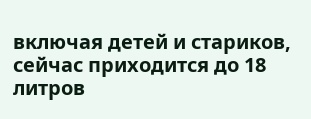включая детей и стариков, сейчас приходится до 18 литров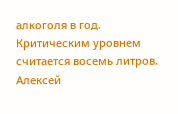алкоголя в год. Критическим уровнем считается восемь литров. Алексей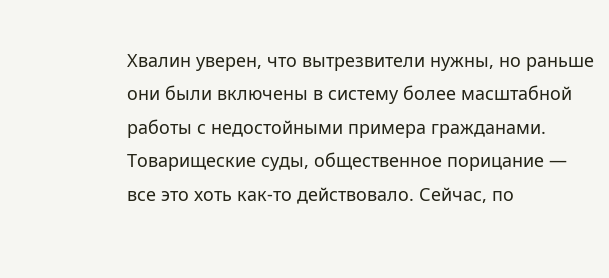Хвалин уверен, что вытрезвители нужны, но раньше они были включены в систему более масштабной работы с недостойными примера гражданами. Товарищеские суды, общественное порицание — все это хоть как-то действовало. Сейчас, по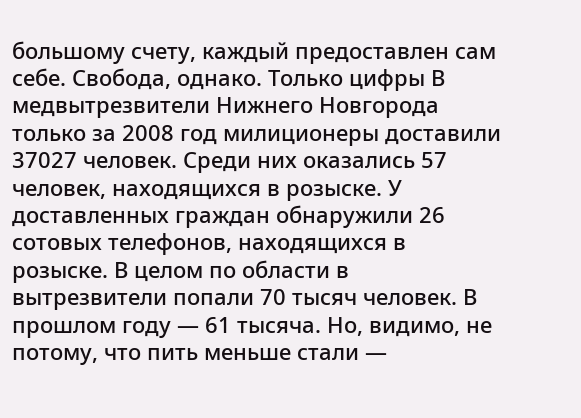большому счету, каждый предоставлен сам себе. Свобода, однако. Только цифры В медвытрезвители Нижнего Новгорода только за 2008 год милиционеры доставили 37027 человек. Среди них оказались 57 человек, находящихся в розыске. У доставленных граждан обнаружили 26 сотовых телефонов, находящихся в розыске. В целом по области в вытрезвители попали 70 тысяч человек. В прошлом году — 61 тысяча. Но, видимо, не потому, что пить меньше стали —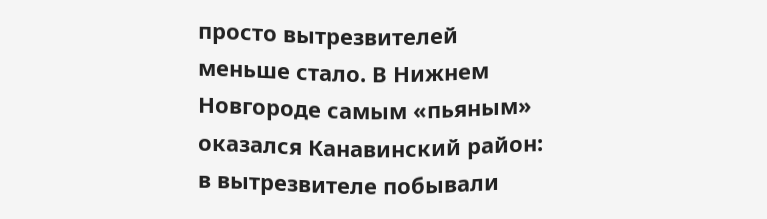просто вытрезвителей меньше стало. В Нижнем Новгороде самым «пьяным» оказался Канавинский район: в вытрезвителе побывали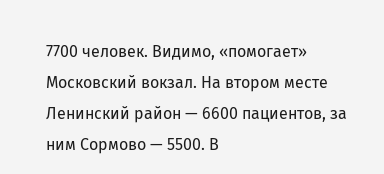7700 человек. Видимо, «помогает» Московский вокзал. На втором месте Ленинский район — 6600 пациентов, за ним Сормово — 5500. В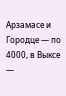Арзамасе и Городце — по 4000, в Выксе —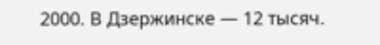2000. В Дзержинске — 12 тысяч.